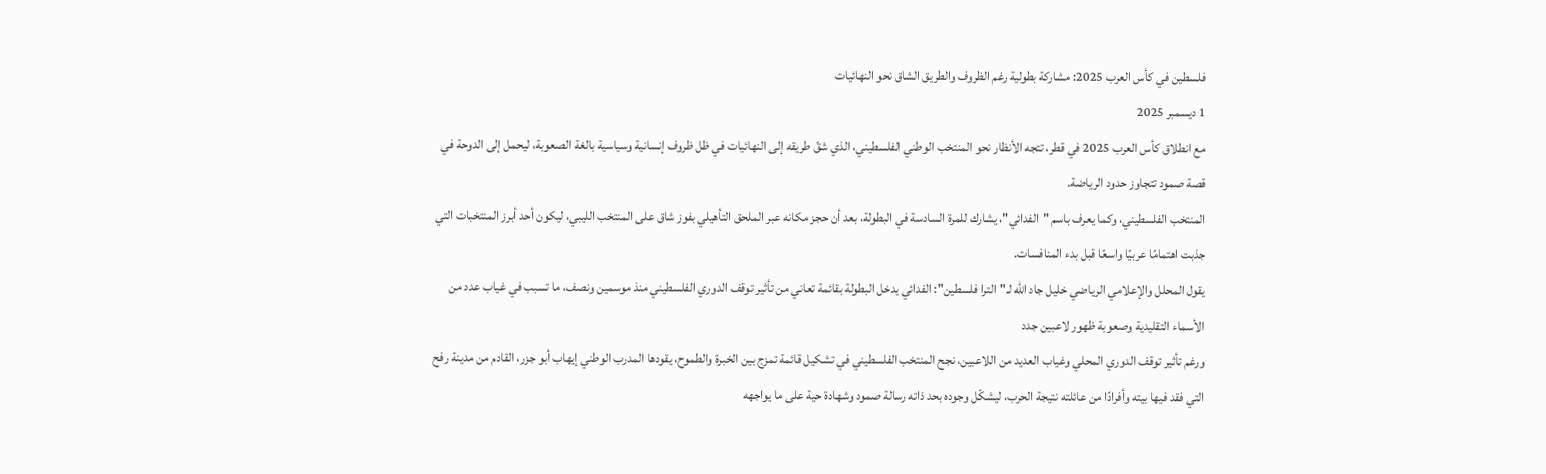فلسطين في كأس العرب 2025: مشاركة بطولية رغم الظروف والطريق الشاق نحو النهائيات
1 ديسمبر 2025
مع انطلاق كأس العرب 2025 في قطر، تتجه الأنظار نحو المنتخب الوطني الفلسطيني، الذي شقّ طريقه إلى النهائيات في ظل ظروف إنسانية وسياسية بالغة الصعوبة، ليحمل إلى الدوحة في قصة صمود تتجاوز حدود الرياضة.
المنتخب الفلسطيني، وكما يعرف باسم "الفدائي"، يشارك للمرة السادسة في البطولة، بعد أن حجز مكانه عبر الملحق التأهيلي بفوز شاق على المنتخب الليبي، ليكون أحد أبرز المنتخبات التي جذبت اهتمامًا عربيًا واسعًا قبل بدء المنافسات.
يقول المحلل والإعلامي الرياضي خليل جاد الله لـ"الترا فلسطين": الفدائي يدخل البطولة بقائمة تعاني من تأثير توقف الدوري الفلسطيني منذ موسمين ونصف، ما تسبب في غياب عدد من الأسماء التقليدية وصعوبة ظهور لاعبين جدد
ورغم تأثير توقف الدوري المحلي وغياب العديد من اللاعبين، نجح المنتخب الفلسطيني في تشكيل قائمة تمزج بين الخبرة والطموح، يقودها المدرب الوطني إيهاب أبو جزر، القادم من مدينة رفح التي فقد فيها بيته وأفرادًا من عائلته نتيجة الحرب، ليشكّل وجوده بحد ذاته رسالة صمود وشهادة حية على ما يواجهه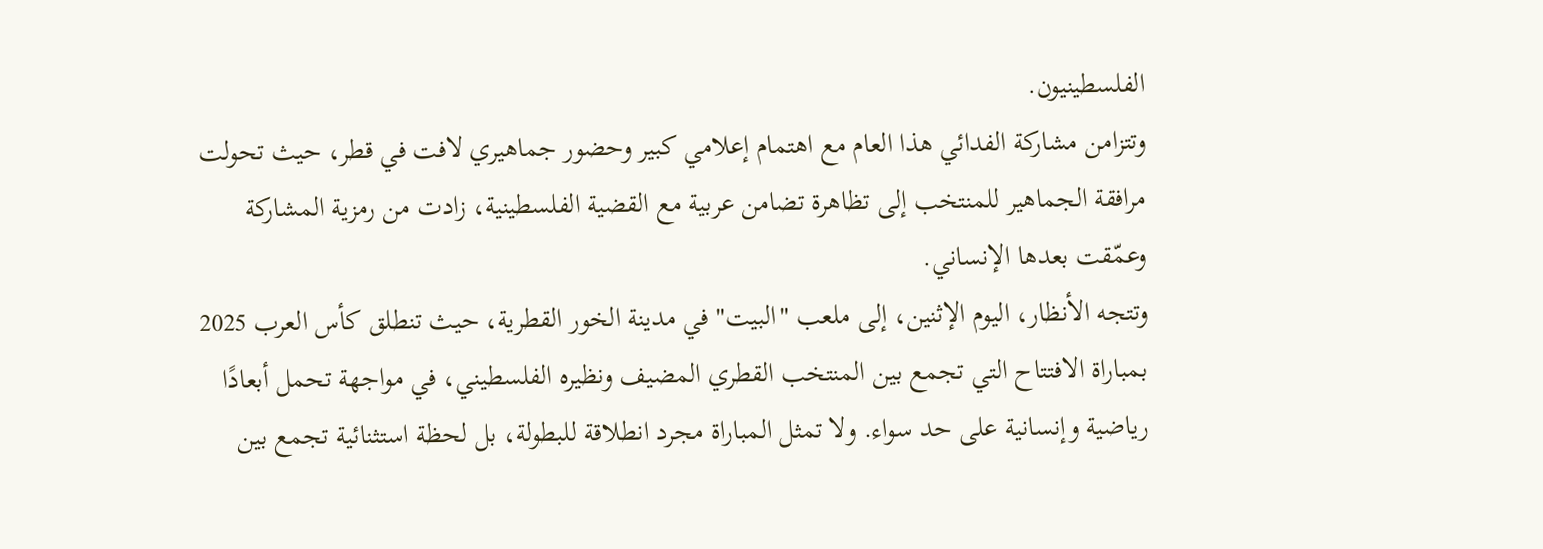الفلسطينيون.
وتتزامن مشاركة الفدائي هذا العام مع اهتمام إعلامي كبير وحضور جماهيري لافت في قطر، حيث تحولت مرافقة الجماهير للمنتخب إلى تظاهرة تضامن عربية مع القضية الفلسطينية، زادت من رمزية المشاركة وعمّقت بعدها الإنساني.
وتتجه الأنظار، اليوم الإثنين، إلى ملعب "البيت" في مدينة الخور القطرية، حيث تنطلق كأس العرب 2025 بمباراة الافتتاح التي تجمع بين المنتخب القطري المضيف ونظيره الفلسطيني، في مواجهة تحمل أبعادًا رياضية وإنسانية على حد سواء. ولا تمثل المباراة مجرد انطلاقة للبطولة، بل لحظة استثنائية تجمع بين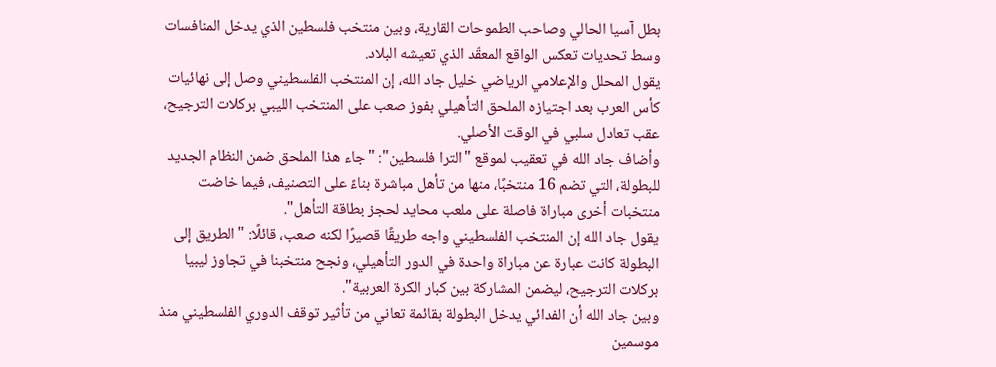بطل آسيا الحالي وصاحب الطموحات القارية، وبين منتخب فلسطين الذي يدخل المنافسات وسط تحديات تعكس الواقع المعقّد الذي تعيشه البلاد.
يقول المحلل والإعلامي الرياضي خليل جاد الله، إن المنتخب الفلسطيني وصل إلى نهائيات كأس العرب بعد اجتيازه الملحق التأهيلي بفوز صعب على المنتخب الليبي بركلات الترجيح، عقب تعادل سلبي في الوقت الأصلي.
وأضاف جاد الله في تعقيب لموقع "الترا فلسطين": "جاء هذا الملحق ضمن النظام الجديد للبطولة، التي تضم 16 منتخبًا، منها من تأهل مباشرة بناءً على التصنيف، فيما خاضت منتخبات أخرى مباراة فاصلة على ملعب محايد لحجز بطاقة التأهل".
يقول جاد الله إن المنتخب الفلسطيني واجه طريقًا قصيرًا لكنه صعب، قائلًا: "الطريق إلى البطولة كانت عبارة عن مباراة واحدة في الدور التأهيلي، ونجح منتخبنا في تجاوز ليبيا بركلات الترجيح، ليضمن المشاركة بين كبار الكرة العربية".
وبين جاد الله أن الفدائي يدخل البطولة بقائمة تعاني من تأثير توقف الدوري الفلسطيني منذ موسمين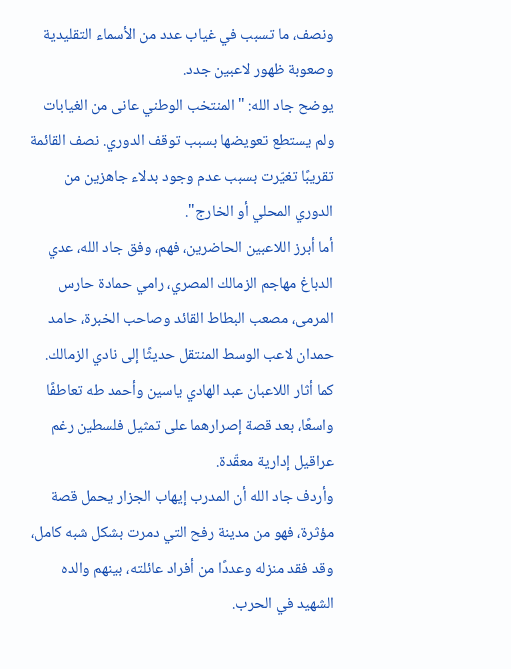ونصف، ما تسبب في غياب عدد من الأسماء التقليدية وصعوبة ظهور لاعبين جدد.
يوضح جاد الله: "المنتخب الوطني عانى من الغيابات ولم يستطع تعويضها بسبب توقف الدوري. نصف القائمة تقريبًا تغيّرت بسبب عدم وجود بدلاء جاهزين من الدوري المحلي أو الخارج".
أما أبرز اللاعبين الحاضرين، فهم، وفق جاد الله، عدي الدباغ مهاجم الزمالك المصري، رامي حمادة حارس المرمى، مصعب البطاط القائد وصاحب الخبرة، حامد حمدان لاعب الوسط المنتقل حديثًا إلى نادي الزمالك.
كما أثار اللاعبان عبد الهادي ياسين وأحمد طه تعاطفًا واسعًا، بعد قصة إصرارهما على تمثيل فلسطين رغم عراقيل إدارية معقّدة.
وأردف جاد الله أن المدرب إيهاب الجزار يحمل قصة مؤثرة، فهو من مدينة رفح التي دمرت بشكل شبه كامل، وقد فقد منزله وعددًا من أفراد عائلته، بينهم والده الشهيد في الحرب.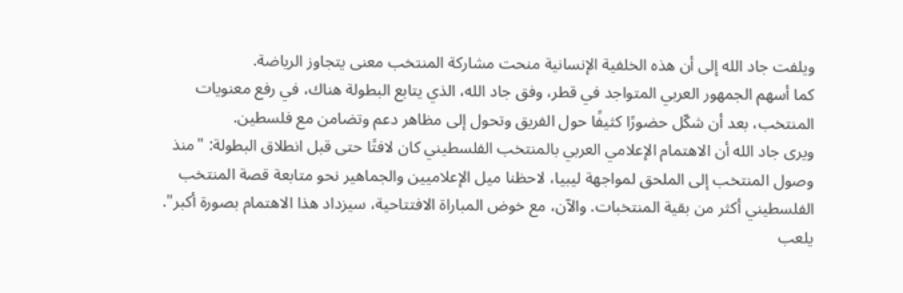ويلفت جاد الله إلى أن هذه الخلفية الإنسانية منحت مشاركة المنتخب معنى يتجاوز الرياضة.
كما أسهم الجمهور العربي المتواجد في قطر، وفق جاد الله، الذي يتابع البطولة هناك، في رفع معنويات المنتخب، بعد أن شكّل حضورًا كثيفًا حول الفريق وتحول إلى مظاهر دعم وتضامن مع فلسطين.
ويرى جاد الله أن الاهتمام الإعلامي العربي بالمنتخب الفلسطيني كان لافتًا حتى قبل انطلاق البطولة: "منذ وصول المنتخب إلى الملحق لمواجهة ليبيا، لاحظنا ميل الإعلاميين والجماهير نحو متابعة قصة المنتخب الفلسطيني أكثر من بقية المنتخبات. والآن، مع خوض المباراة الافتتاحية، سيزداد هذا الاهتمام بصورة أكبر".
يلعب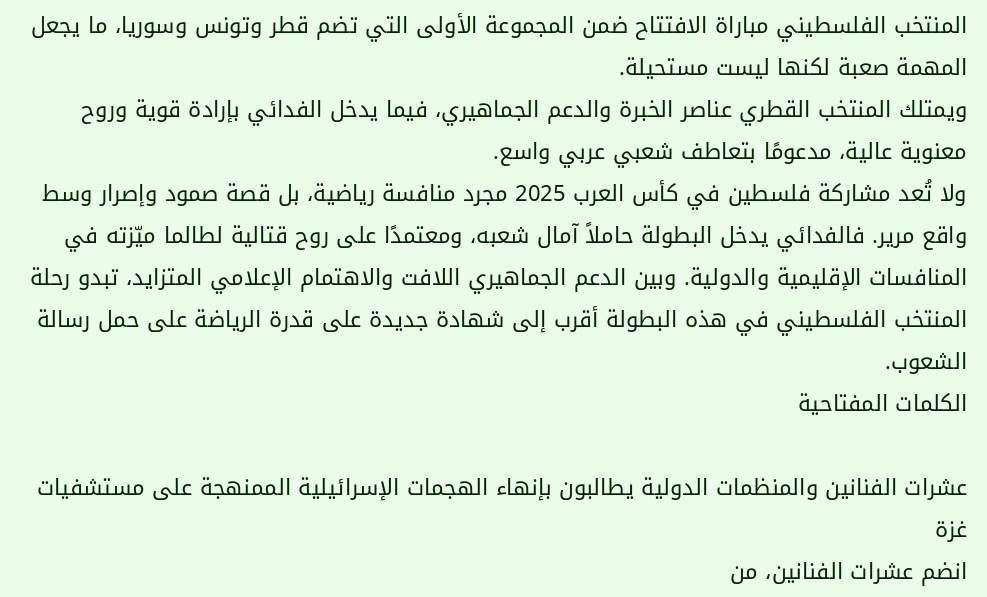المنتخب الفلسطيني مباراة الافتتاح ضمن المجموعة الأولى التي تضم قطر وتونس وسوريا، ما يجعل المهمة صعبة لكنها ليست مستحيلة.
ويمتلك المنتخب القطري عناصر الخبرة والدعم الجماهيري، فيما يدخل الفدائي بإرادة قوية وروح معنوية عالية، مدعومًا بتعاطف شعبي عربي واسع.
ولا تُعد مشاركة فلسطين في كأس العرب 2025 مجرد منافسة رياضية، بل قصة صمود وإصرار وسط واقع مرير. فالفدائي يدخل البطولة حاملاً آمال شعبه، ومعتمدًا على روح قتالية لطالما ميّزته في المنافسات الإقليمية والدولية. وبين الدعم الجماهيري اللافت والاهتمام الإعلامي المتزايد، تبدو رحلة المنتخب الفلسطيني في هذه البطولة أقرب إلى شهادة جديدة على قدرة الرياضة على حمل رسالة الشعوب.
الكلمات المفتاحية

عشرات الفنانين والمنظمات الدولية يطالبون بإنهاء الهجمات الإسرائيلية الممنهجة على مستشفيات غزة
انضم عشرات الفنانين، من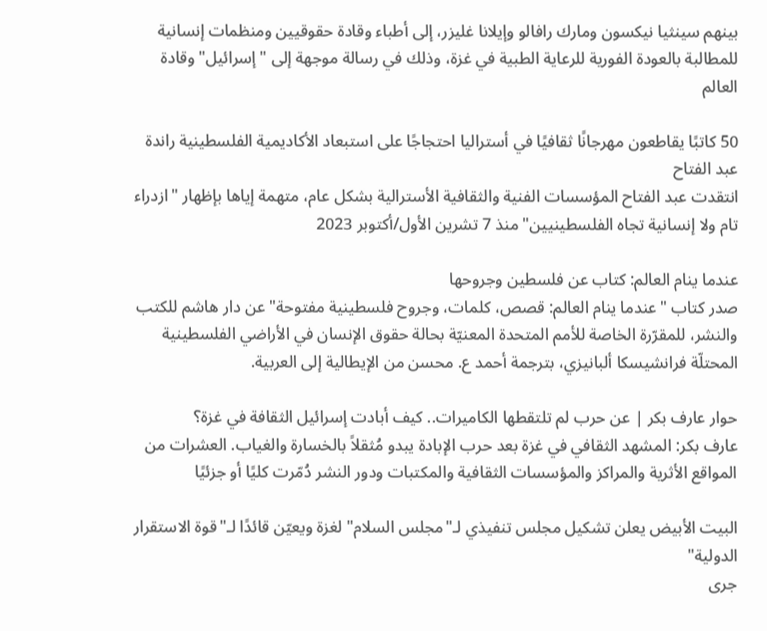بينهم سينثيا نيكسون ومارك رافالو وإيلانا غليزر، إلى أطباء وقادة حقوقيين ومنظمات إنسانية للمطالبة بالعودة الفورية للرعاية الطبية في غزة، وذلك في رسالة موجهة إلى "إسرائيل" وقادة العالم

50 كاتبًا يقاطعون مهرجانًا ثقافيًا في أستراليا احتجاجًا على استبعاد الأكاديمية الفلسطينية راندة عبد الفتاح
انتقدت عبد الفتاح المؤسسات الفنية والثقافية الأسترالية بشكل عام، متهمة إياها بإظهار "ازدراء تام ولا إنسانية تجاه الفلسطينيين" منذ 7 تشرين الأول/أكتوبر 2023

عندما ينام العالم: كتاب عن فلسطين وجروحها
صدر كتاب "عندما ينام العالم: قصص، كلمات، وجروح فلسطينية مفتوحة" عن دار هاشم للكتب والنشر، للمقرّرة الخاصة للأمم المتحدة المعنيّة بحالة حقوق الإنسان في الأراضي الفلسطينية المحتلّة فرانشيسكا ألبانيزي، بترجمة أحمد ع. محسن من الإيطالية إلى العربية.

حوار عارف بكر | عن حرب لم تلتقطها الكاميرات.. كيف أبادت إسرائيل الثقافة في غزة؟
عارف بكر: المشهد الثقافي في غزة بعد حرب الإبادة يبدو مُثقلاً بالخسارة والغياب. العشرات من المواقع الأثرية والمراكز والمؤسسات الثقافية والمكتبات ودور النشر دُمّرت كليًا أو جزئيًا

البيت الأبيض يعلن تشكيل مجلس تنفيذي لـ"مجلس السلام" لغزة ويعيّن قائدًا لـ"قوة الاستقرار الدولية"
جرى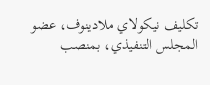تكليف نيكولاي ملادينوف، عضو المجلس التنفيذي، بمنصب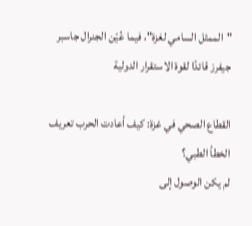"الممثل السامي لغزة"، فيما عُيّن الجنرال جاسبر جيفرز قائدًا لقوة الاستقرار الدولية

القطاع الصحي في غزة: كيف أعادت الحرب تعريف الخطأ الطبي؟
لم يكن الوصول إلى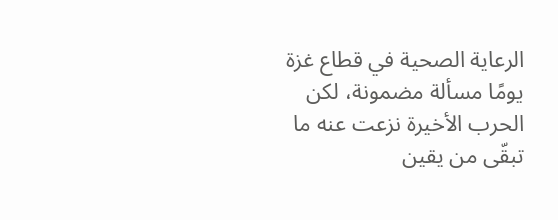الرعاية الصحية في قطاع غزة يومًا مسألة مضمونة، لكن الحرب الأخيرة نزعت عنه ما تبقّى من يقين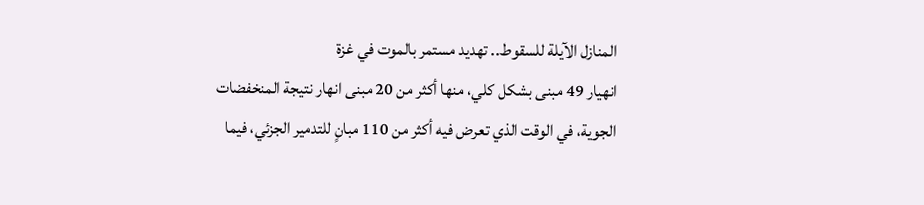المنازل الآيلة للسقوط.. تهديد مستمر بالموت في غزة
انهيار 49 مبنى بشكل كلي، منها أكثر من 20 مبنى انهار نتيجة المنخفضات الجوية، في الوقت الذي تعرض فيه أكثر من 110 مبانٍ للتدمير الجزئي، فيما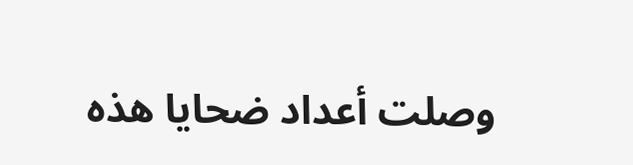وصلت أعداد ضحايا هذه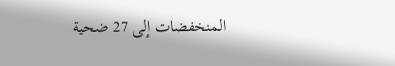المنخفضات إلى 27 ضحية